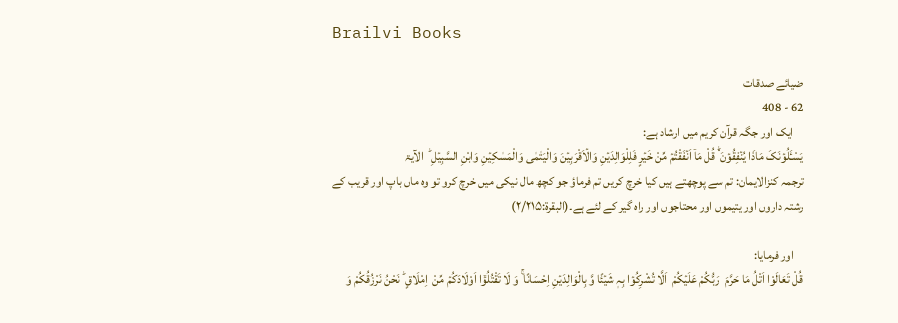Brailvi Books

ضیائے صدقات
62 - 408
    ايک اور جگہ قرآن کريم ميں ارشاد ہے:
یَسْـَٔلُوۡنَکَ مَاذَا یُنۡفِقُوۡنَ ۬ؕ قُلْ مَاۤ اَنۡفَقْتُمۡ مِّنْ خَیۡرٍ فَلِلْوَالِدَیۡنِ وَالۡاَقْرَبِیۡنَ وَالْیَتٰمٰی وَالْمَسٰکِیۡنِ وَابْنِ السَّبِیۡلِ ؕ  الآیۃ
ترجمہ کنزالايمان: تم سے پوچھتے ہيں کيا خرچ کريں تم فرماؤ جو کچھ مال نيکی ميں خرچ کرو تو وہ ماں باپ اور قريب کے رشتہ داروں اور يتيموں اور محتاجوں اور راہ گير کے لئے ہے۔(البقرۃ:۲/۲۱۵)

    اور فرمايا:
قُلْ تَعَالَوْا اَتْلُ مَا حَرَّمَ  رَبُّکُمْ عَلَیۡکُمْ  اَلَّا تُشْرِکُوۡا بِہٖ شَیۡئًا وَّ بِالْوَالِدَیۡنِ اِحْسَانًا ۚ وَ لَا تَقْتُلُوۡۤا اَوْلَادَکُمۡ مِّنْ  اِمْلَاقٍ ؕ نَحْنُ نَرْزُقُکُمْ وَ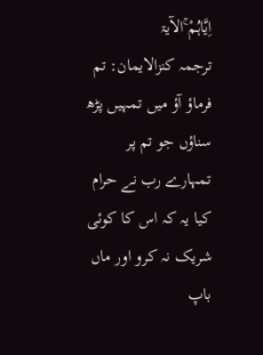اِیَّاہُمْ ۚالآیۃ
ترجمہ کنزالايمان: تم فرماؤ آؤ ميں تمہيں پڑھ سناؤں جو تم پر تمہارے رب نے حرام کيا يہ کہ اس کا کوئی شريک نہ کرو اور ماں باپ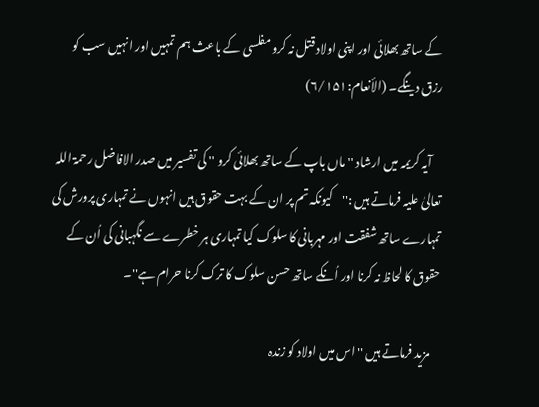کے ساتھ بھلائی اور اپنی اولاد قتل نہ کرو مفلسی کے باعث ہم تمہيں اور انہيں سب کو رزق دينگے۔ (الأنعام:۶/۱۵۱)

    آیہ کریمہ میں ارشاد '' ماں باپ کے ساتھ بھلائی کرو '' کی تفسیر میں صدر الافاضل رحمۃ اللہ تعالیٰ علیہ فرماتے ہیں :''کيونکہ تم پر ان کے بہت حقوق ہيں انہوں نے تمہاری پرورش کی تمہارے ساتھ شفقت اور مہربانی کا سلوک کيا تمہاری ہر خطرے سے نگہبانی کی اُن کے حقوق کا لحاظ نہ کرنا اور اُنکے ساتھ حسن سلوک کا ترک کرنا حرام ہے''۔

    مزید فرماتے ہیں ''اس ميں اولاد کو زندہ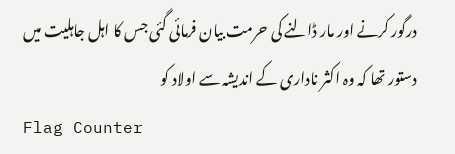درگور کرنے اور مار ڈالنے کی حرمت بيان فرمائی گئی جس کا اہل جاہليت ميں دستور تھا کہ وہ اکثر ناداری کے اندیشہ سے اولاد کو
Flag Counter